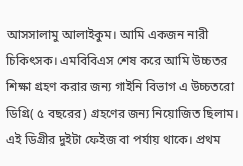আসসালামু আলাইকুম। আমি একজন নারী চিকিৎসক। এমবিবিএস শেষ করে আমি উচ্চতর শিক্ষা গ্রহণ করার জন্য গাইনি বিভাগ এ উচ্চতরো ডিগ্রি( ৫ বছরের) গ্রহণের জন্য নিয়োজিত ছিলাম। এই ডিগ্রীর দুইটা ফেইজ বা পর্যায় থাকে। প্রথম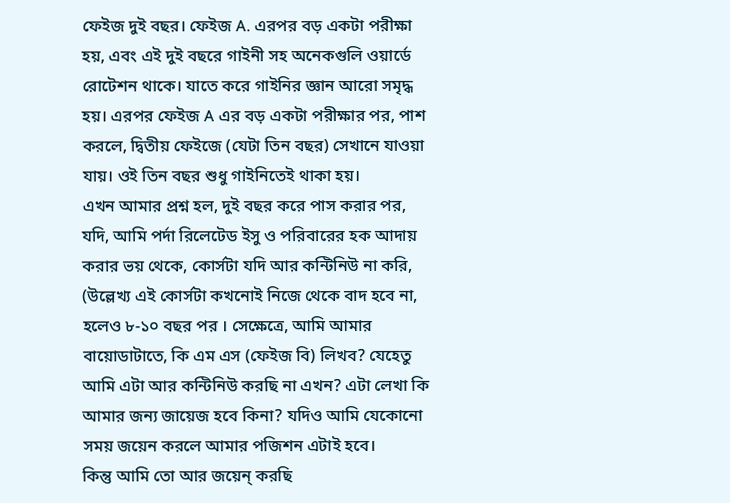ফেইজ দুই বছর। ফেইজ A. এরপর বড় একটা পরীক্ষা হয়, এবং এই দুই বছরে গাইনী সহ অনেকগুলি ওয়ার্ডে রোটেশন থাকে। যাতে করে গাইনির জ্ঞান আরো সমৃদ্ধ হয়। এরপর ফেইজ A এর বড় একটা পরীক্ষার পর, পাশ করলে, দ্বিতীয় ফেইজে (যেটা তিন বছর) সেখানে যাওয়া যায়। ওই তিন বছর শুধু গাইনিতেই থাকা হয়।
এখন আমার প্রশ্ন হল, দুই বছর করে পাস করার পর, যদি, আমি পর্দা রিলেটেড ইসু ও পরিবারের হক আদায় করার ভয় থেকে, কোর্সটা যদি আর কন্টিনিউ না করি, (উল্লেখ্য এই কোর্সটা কখনোই নিজে থেকে বাদ হবে না, হলেও ৮-১০ বছর পর । সেক্ষেত্রে, আমি আমার বায়োডাটাতে, কি এম এস (ফেইজ বি) লিখব? যেহেতু আমি এটা আর কন্টিনিউ করছি না এখন? এটা লেখা কি আমার জন্য জায়েজ হবে কিনা? যদিও আমি যেকোনো সময় জয়েন করলে আমার পজিশন এটাই হবে।
কিন্তু আমি তো আর জয়েন্ করছি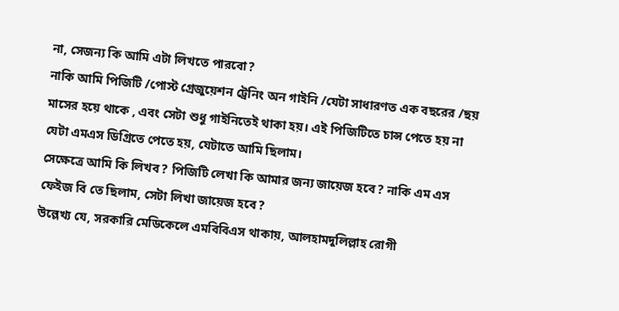না, সেজন্য কি আমি এটা লিখতে পারবো?
নাকি আমি পিজিটি /পোস্ট গ্রেজুয়েশন ট্রেনিং অন গাইনি /যেটা সাধারণত এক বছরের /ছয় মাসের হয়ে থাকে , এবং সেটা শুধু গাইনিতেই থাকা হয়। এই পিজিটিতে চান্স পেতে হয় না যেটা এমএস ডিগ্রিতে পেতে হয়, যেটাতে আমি ছিলাম।
সেক্ষেত্রে আমি কি লিখব? পিজিটি লেখা কি আমার জন্য জায়েজ হবে? নাকি এম এস ফেইজ বি তে ছিলাম, সেটা লিখা জায়েজ হবে?
উল্লেখ্য যে, সরকারি মেডিকেলে এমবিবিএস থাকায়, আলহামদুলিল্লাহ রোগী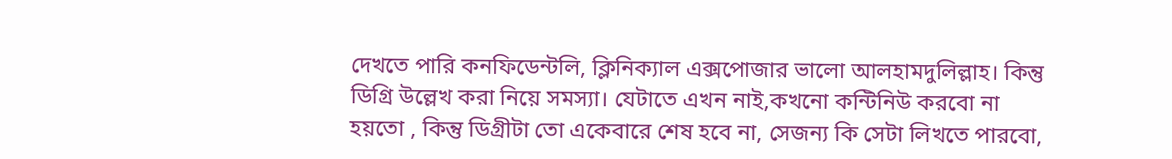দেখতে পারি কনফিডেন্টলি, ক্লিনিক্যাল এক্সপোজার ভালো আলহামদুলিল্লাহ। কিন্তু ডিগ্রি উল্লেখ করা নিয়ে সমস্যা। যেটাতে এখন নাই,কখনো কন্টিনিউ করবো না হয়তো , কিন্তু ডিগ্রীটা তো একেবারে শেষ হবে না, সেজন্য কি সেটা লিখতে পারবো,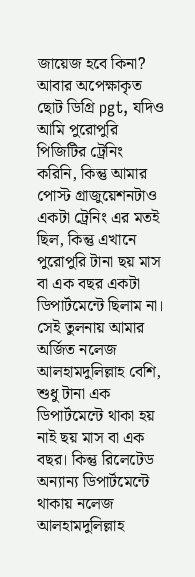জায়েজ হবে কিনা?
আবার অপেক্ষাকৃত ছোট ডিগ্রি pgt, যদিও আমি পুরোপুরি পিজিটির ট্রেনিং করিনি, কিন্তু আমার পোস্ট গ্রাজুয়েশনটাও একটা ট্রেনিং এর মতই ছিল, কিন্তু এখানে পুরোপুরি টানা ছয় মাস বা এক বছর একটা ডিপার্টমেন্টে ছিলাম না। সেই তুলনায় আমার অর্জিত নলেজ আলহামদুলিল্লাহ বেশি, শুধু টানা এক ডিপার্টমেন্টে থাকা হয় নাই ছয় মাস বা এক বছর। কিন্তু রিলেটেড অন্যান্য ডিপার্টমেন্টে থাকায় নলেজ আলহামদুলিল্লাহ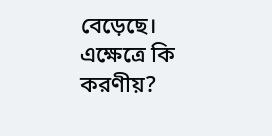বেড়েছে। এক্ষেত্রে কি করণীয়?